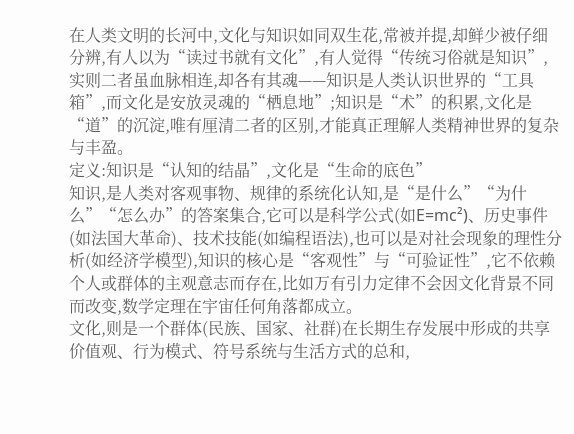在人类文明的长河中,文化与知识如同双生花,常被并提,却鲜少被仔细分辨,有人以为“读过书就有文化”,有人觉得“传统习俗就是知识”,实则二者虽血脉相连,却各有其魂——知识是人类认识世界的“工具箱”,而文化是安放灵魂的“栖息地”;知识是“术”的积累,文化是“道”的沉淀,唯有厘清二者的区别,才能真正理解人类精神世界的复杂与丰盈。
定义:知识是“认知的结晶”,文化是“生命的底色”
知识,是人类对客观事物、规律的系统化认知,是“是什么”“为什么”“怎么办”的答案集合,它可以是科学公式(如E=mc²)、历史事件(如法国大革命)、技术技能(如编程语法),也可以是对社会现象的理性分析(如经济学模型),知识的核心是“客观性”与“可验证性”,它不依赖个人或群体的主观意志而存在,比如万有引力定律不会因文化背景不同而改变,数学定理在宇宙任何角落都成立。
文化,则是一个群体(民族、国家、社群)在长期生存发展中形成的共享价值观、行为模式、符号系统与生活方式的总和,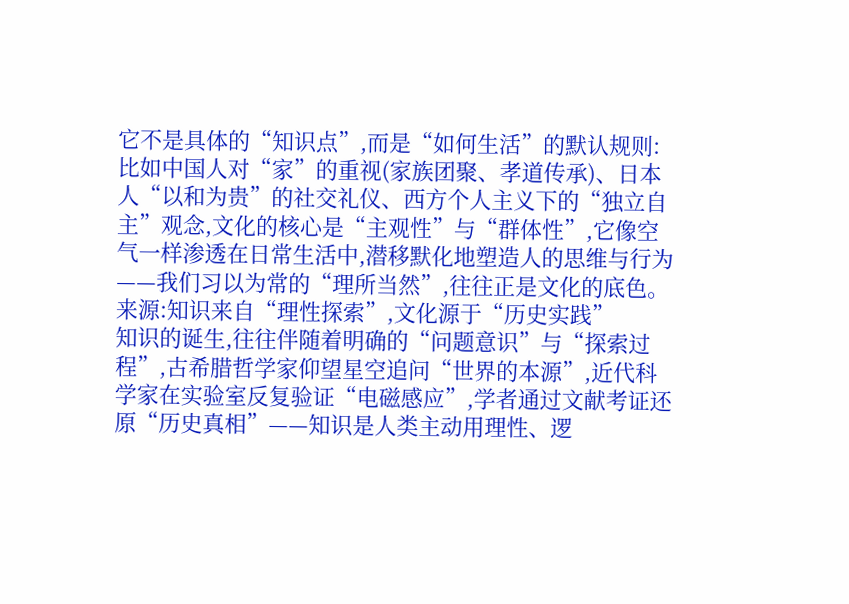它不是具体的“知识点”,而是“如何生活”的默认规则:比如中国人对“家”的重视(家族团聚、孝道传承)、日本人“以和为贵”的社交礼仪、西方个人主义下的“独立自主”观念,文化的核心是“主观性”与“群体性”,它像空气一样渗透在日常生活中,潜移默化地塑造人的思维与行为——我们习以为常的“理所当然”,往往正是文化的底色。
来源:知识来自“理性探索”,文化源于“历史实践”
知识的诞生,往往伴随着明确的“问题意识”与“探索过程”,古希腊哲学家仰望星空追问“世界的本源”,近代科学家在实验室反复验证“电磁感应”,学者通过文献考证还原“历史真相”——知识是人类主动用理性、逻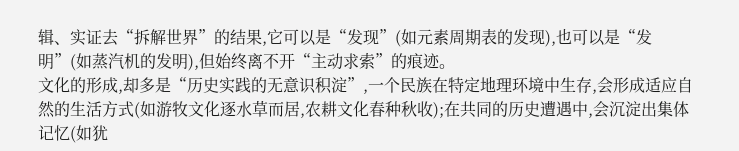辑、实证去“拆解世界”的结果,它可以是“发现”(如元素周期表的发现),也可以是“发明”(如蒸汽机的发明),但始终离不开“主动求索”的痕迹。
文化的形成,却多是“历史实践的无意识积淀”,一个民族在特定地理环境中生存,会形成适应自然的生活方式(如游牧文化逐水草而居,农耕文化春种秋收);在共同的历史遭遇中,会沉淀出集体记忆(如犹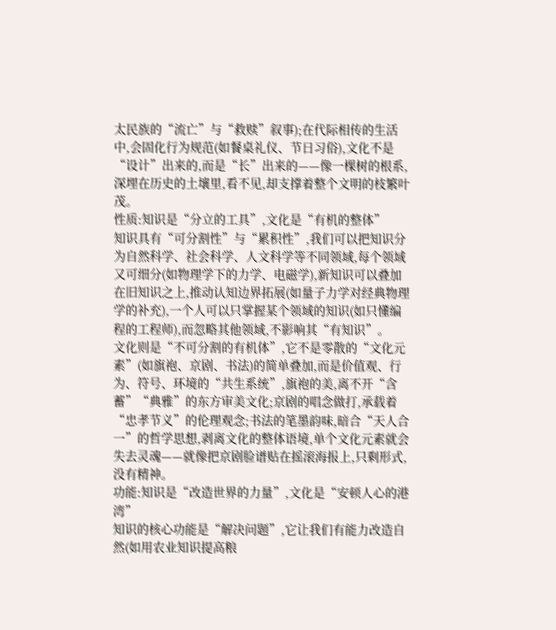太民族的“流亡”与“救赎”叙事);在代际相传的生活中,会固化行为规范(如餐桌礼仪、节日习俗),文化不是“设计”出来的,而是“长”出来的——像一棵树的根系,深埋在历史的土壤里,看不见,却支撑着整个文明的枝繁叶茂。
性质:知识是“分立的工具”,文化是“有机的整体”
知识具有“可分割性”与“累积性”,我们可以把知识分为自然科学、社会科学、人文科学等不同领域,每个领域又可细分(如物理学下的力学、电磁学),新知识可以叠加在旧知识之上,推动认知边界拓展(如量子力学对经典物理学的补充),一个人可以只掌握某个领域的知识(如只懂编程的工程师),而忽略其他领域,不影响其“有知识”。
文化则是“不可分割的有机体”,它不是零散的“文化元素”(如旗袍、京剧、书法)的简单叠加,而是价值观、行为、符号、环境的“共生系统”,旗袍的美,离不开“含蓄”“典雅”的东方审美文化;京剧的唱念做打,承载着“忠孝节义”的伦理观念;书法的笔墨韵味,暗合“天人合一”的哲学思想,剥离文化的整体语境,单个文化元素就会失去灵魂——就像把京剧脸谱贴在摇滚海报上,只剩形式,没有精神。
功能:知识是“改造世界的力量”,文化是“安顿人心的港湾”
知识的核心功能是“解决问题”,它让我们有能力改造自然(如用农业知识提高粮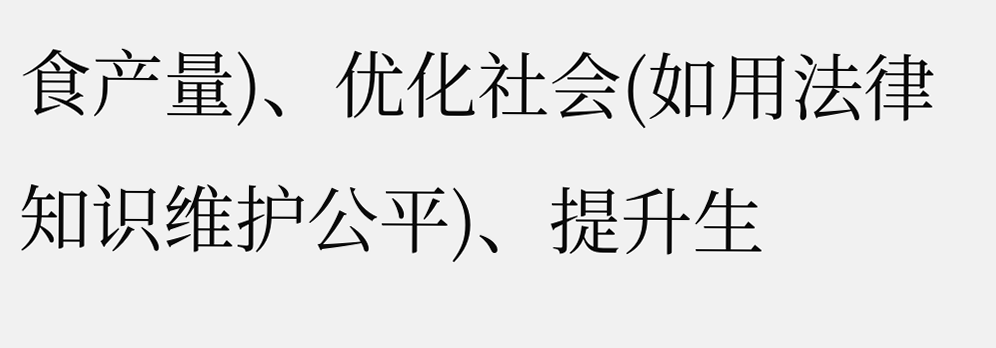食产量)、优化社会(如用法律知识维护公平)、提升生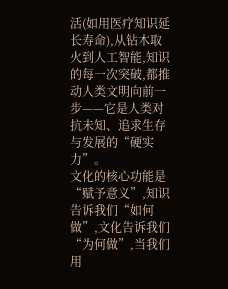活(如用医疗知识延长寿命),从钻木取火到人工智能,知识的每一次突破,都推动人类文明向前一步——它是人类对抗未知、追求生存与发展的“硬实力”。
文化的核心功能是“赋予意义”,知识告诉我们“如何做”,文化告诉我们“为何做”,当我们用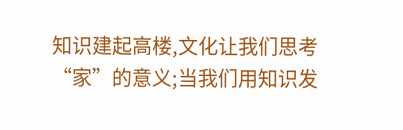知识建起高楼,文化让我们思考“家”的意义;当我们用知识发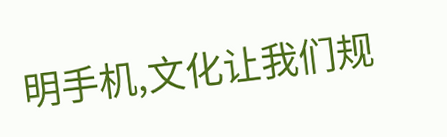明手机,文化让我们规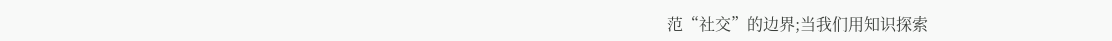范“社交”的边界;当我们用知识探索